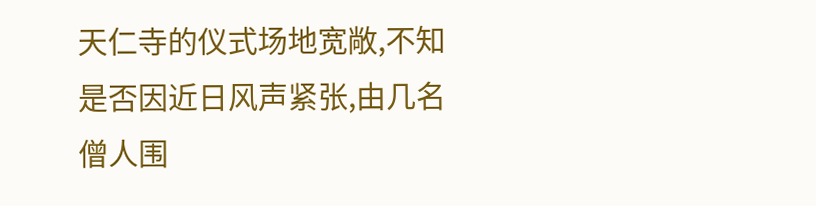天仁寺的仪式场地宽敞,不知是否因近日风声紧张,由几名僧人围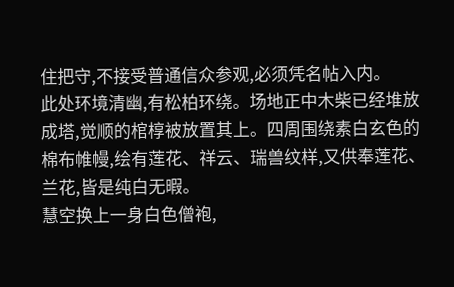住把守,不接受普通信众参观,必须凭名帖入内。
此处环境清幽,有松柏环绕。场地正中木柴已经堆放成塔,觉顺的棺椁被放置其上。四周围绕素白玄色的棉布帷幔,绘有莲花、祥云、瑞兽纹样,又供奉莲花、兰花,皆是纯白无暇。
慧空换上一身白色僧袍,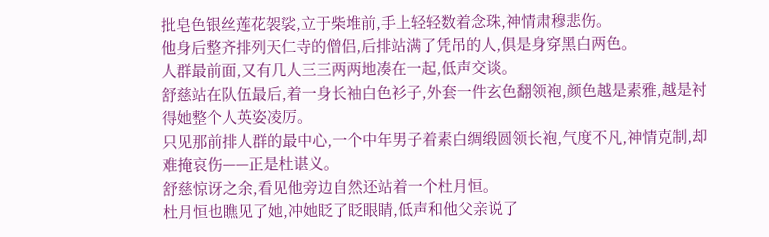批皂色银丝莲花袈裟,立于柴堆前,手上轻轻数着念珠,神情肃穆悲伤。
他身后整齐排列天仁寺的僧侣,后排站满了凭吊的人,俱是身穿黑白两色。
人群最前面,又有几人三三两两地凑在一起,低声交谈。
舒慈站在队伍最后,着一身长袖白色衫子,外套一件玄色翻领袍,颜色越是素雅,越是衬得她整个人英姿凌厉。
只见那前排人群的最中心,一个中年男子着素白绸缎圆领长袍,气度不凡,神情克制,却难掩哀伤——正是杜谌义。
舒慈惊讶之余,看见他旁边自然还站着一个杜月恒。
杜月恒也瞧见了她,冲她眨了眨眼睛,低声和他父亲说了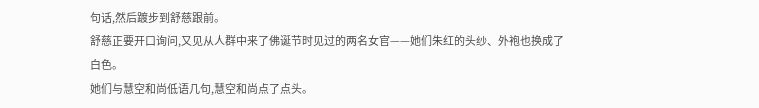句话,然后踱步到舒慈跟前。
舒慈正要开口询问,又见从人群中来了佛诞节时见过的两名女官——她们朱红的头纱、外袍也换成了白色。
她们与慧空和尚低语几句,慧空和尚点了点头。